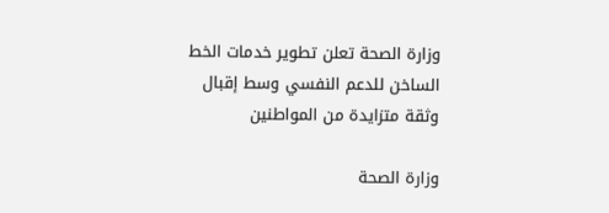وزارة الصحة تعلن تطوير خدمات الخط الساخن للدعم النفسي وسط إقبال وثقة متزايدة من المواطنين

وزارة الصحة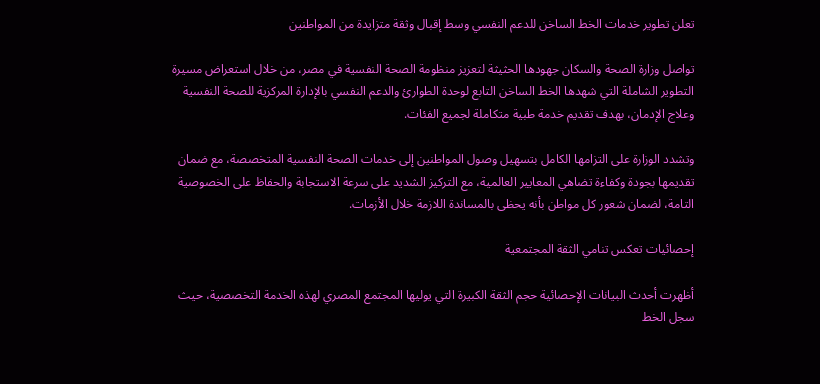تعلن تطوير خدمات الخط الساخن للدعم النفسي وسط إقبال وثقة متزايدة من المواطنين

تواصل وزارة الصحة والسكان جهودها الحثيثة لتعزيز منظومة الصحة النفسية في مصر، من خلال استعراض مسيرة التطوير الشاملة التي شهدها الخط الساخن التابع لوحدة الطوارئ والدعم النفسي بالإدارة المركزية للصحة النفسية وعلاج الإدمان، بهدف تقديم خدمة طبية متكاملة لجميع الفئات.

وتشدد الوزارة على التزامها الكامل بتسهيل وصول المواطنين إلى خدمات الصحة النفسية المتخصصة، مع ضمان تقديمها بجودة وكفاءة تضاهي المعايير العالمية، مع التركيز الشديد على سرعة الاستجابة والحفاظ على الخصوصية التامة، لضمان شعور كل مواطن بأنه يحظى بالمساندة اللازمة خلال الأزمات.

إحصائيات تعكس تنامي الثقة المجتمعية

أظهرت أحدث البيانات الإحصائية حجم الثقة الكبيرة التي يوليها المجتمع المصري لهذه الخدمة التخصصية، حيث سجل الخط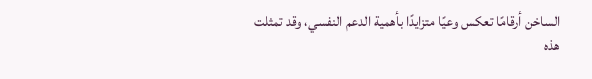الساخن أرقامًا تعكس وعيًا متزايدًا بأهمية الدعم النفسي، وقد تمثلت هذه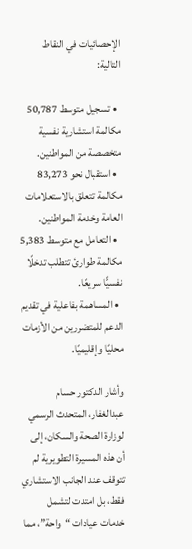الإحصائيات في النقاط التالية:

  • تسجيل متوسط 50,787 مكالمة استشارية نفسية متخصصة من المواطنين.
  • استقبال نحو 83,273 مكالمة تتعلق بالاستعلامات العامة وخدمة المواطنين.
  • التعامل مع متوسط 5,383 مكالمة طوارئ تتطلب تدخلًا نفسيًّا سريعًا.
  • المساهمة بفاعلية في تقديم الدعم للمتضررين من الأزمات محليًا وإقليميًا.

وأشار الدكتور حسام عبدالغفار، المتحدث الرسمي لوزارة الصحة والسكان، إلى أن هذه المسيرة التطويرية لم تتوقف عند الجانب الاستشاري فقط، بل امتدت لتشمل خدمات عيادات “واحة”، مما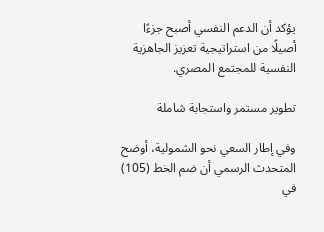يؤكد أن الدعم النفسي أصبح جزءًا أصيلًا من استراتيجية تعزيز الجاهزية النفسية للمجتمع المصري.

تطوير مستمر واستجابة شاملة

وفي إطار السعي نحو الشمولية، أوضح المتحدث الرسمي أن ضم الخط (105) في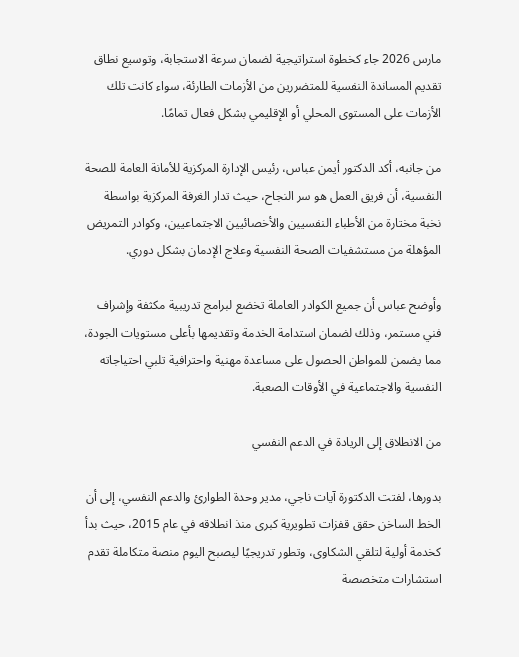مارس 2026 جاء كخطوة استراتيجية لضمان سرعة الاستجابة، وتوسيع نطاق تقديم المساندة النفسية للمتضررين من الأزمات الطارئة، سواء كانت تلك الأزمات على المستوى المحلي أو الإقليمي بشكل فعال تمامًا.

من جانبه، أكد الدكتور أيمن عباس، رئيس الإدارة المركزية للأمانة العامة للصحة النفسية، أن فريق العمل هو سر النجاح، حيث تدار الغرفة المركزية بواسطة نخبة مختارة من الأطباء النفسيين والأخصائيين الاجتماعيين، وكوادر التمريض المؤهلة من مستشفيات الصحة النفسية وعلاج الإدمان بشكل دوري.

وأوضح عباس أن جميع الكوادر العاملة تخضع لبرامج تدريبية مكثفة وإشراف فني مستمر، وذلك لضمان استدامة الخدمة وتقديمها بأعلى مستويات الجودة، مما يضمن للمواطن الحصول على مساعدة مهنية واحترافية تلبي احتياجاته النفسية والاجتماعية في الأوقات الصعبة.

من الانطلاق إلى الريادة في الدعم النفسي

بدورها، لفتت الدكتورة آيات ناجي، مدير وحدة الطوارئ والدعم النفسي، إلى أن الخط الساخن حقق قفزات تطويرية كبرى منذ انطلاقه في عام 2015، حيث بدأ كخدمة أولية لتلقي الشكاوى، وتطور تدريجيًا ليصبح اليوم منصة متكاملة تقدم استشارات متخصصة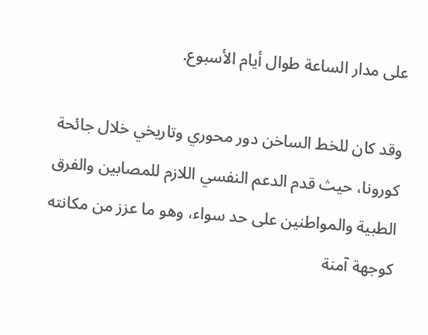على مدار الساعة طوال أيام الأسبوع.

وقد كان للخط الساخن دور محوري وتاريخي خلال جائحة كورونا، حيث قدم الدعم النفسي اللازم للمصابين والفرق الطبية والمواطنين على حد سواء، وهو ما عزز من مكانته كوجهة آمنة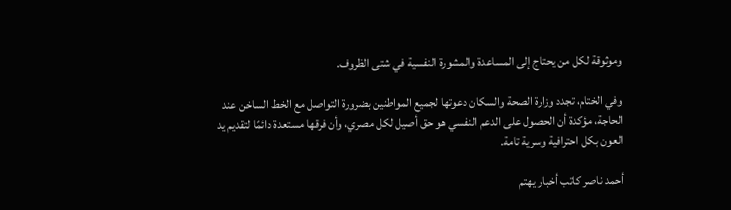وموثوقة لكل من يحتاج إلى المساعدة والمشورة النفسية في شتى الظروف.

وفي الختام، تجدد وزارة الصحة والسكان دعوتها لجميع المواطنين بضرورة التواصل مع الخط الساخن عند الحاجة، مؤكدة أن الحصول على الدعم النفسي هو حق أصيل لكل مصري، وأن فرقها مستعدة دائمًا لتقديم يد العون بكل احترافية وسرية تامة.

أحمد ناصر كاتب أخبار يهتم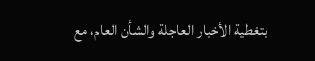بتغطية الأخبار العاجلة والشأن العام، مع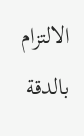الالتزام بالدقة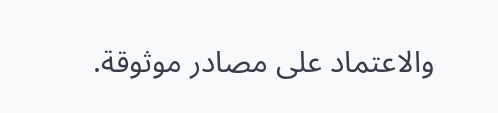والاعتماد على مصادر موثوقة.